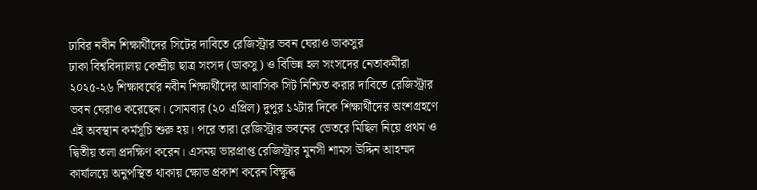ঢাবির নবীন শিক্ষার্থীদের সিটের দাবিতে রেজিস্ট্রার ভবন ঘেরাও ডাকসুর
ঢাকা বিশ্ববিদ্যালয় কেন্দ্রীয় ছাত্র সংসদ (ডাকসু) ও বিভিন্ন হল সংসদের নেতাকর্মীরা ২০২৫-২৬ শিক্ষাবর্ষের নবীন শিক্ষার্থীদের আবাসিক সিট নিশ্চিত করার দাবিতে রেজিস্ট্রার ভবন ঘেরাও করেছেন। সোমবার (২০ এপ্রিল) দুপুর ১২টার দিকে শিক্ষার্থীদের অংশগ্রহণে এই অবস্থান কর্মসূচি শুরু হয়। পরে তারা রেজিস্ট্রার ভবনের ভেতরে মিছিল নিয়ে প্রথম ও দ্বিতীয় তলা প্রদক্ষিণ করেন। এসময় ভারপ্রাপ্ত রেজিস্ট্রার মুনসী শামস উদ্দিন আহম্মদ কার্যালয়ে অনুপস্থিত থাকায় ক্ষোভ প্রকাশ করেন বিক্ষুব্ধ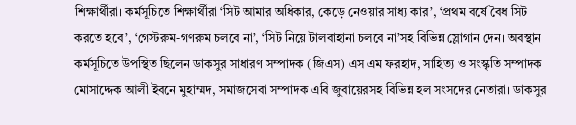শিক্ষার্থীরা। কর্মসূচিতে শিক্ষার্থীরা ‘সিট আমার অধিকার, কেড়ে নেওয়ার সাধ্য কার’, ‘প্রথম বর্ষে বৈধ সিট করতে হবে’, ‘গেস্টরুম-গণরুম চলবে না’, ‘সিট নিয়ে টালবাহানা চলবে না’সহ বিভিন্ন স্লোগান দেন। অবস্থান কর্মসূচিতে উপস্থিত ছিলেন ডাকসুর সাধারণ সম্পাদক (জিএস) এস এম ফরহাদ, সাহিত্য ও সংস্কৃতি সম্পাদক মোসাদ্দেক আলী ইবনে মুহাম্মদ, সমাজসেবা সম্পাদক এবি জুবায়েরসহ বিভিন্ন হল সংসদের নেতারা। ডাকসুর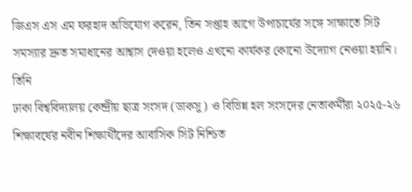জিএস এস এম ফরহাদ অভিযোগ করেন, তিন সপ্তাহ আগে উপাচার্যের সঙ্গে সাক্ষাতে সিট সমস্যার দ্রুত সমাধানের আশ্বাস দেওয়া হলেও এখনো কার্যকর কোনো উদ্যোগ নেওয়া হয়নি। তিনি
ঢাকা বিশ্ববিদ্যালয় কেন্দ্রীয় ছাত্র সংসদ (ডাকসু) ও বিভিন্ন হল সংসদের নেতাকর্মীরা ২০২৫-২৬ শিক্ষাবর্ষের নবীন শিক্ষার্থীদের আবাসিক সিট নিশ্চিত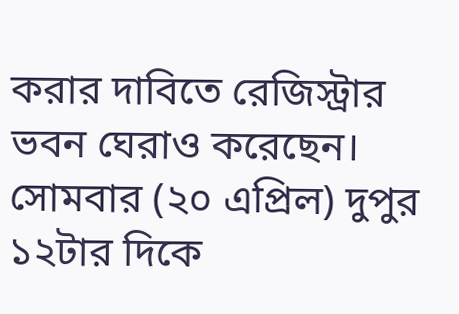করার দাবিতে রেজিস্ট্রার ভবন ঘেরাও করেছেন।
সোমবার (২০ এপ্রিল) দুপুর ১২টার দিকে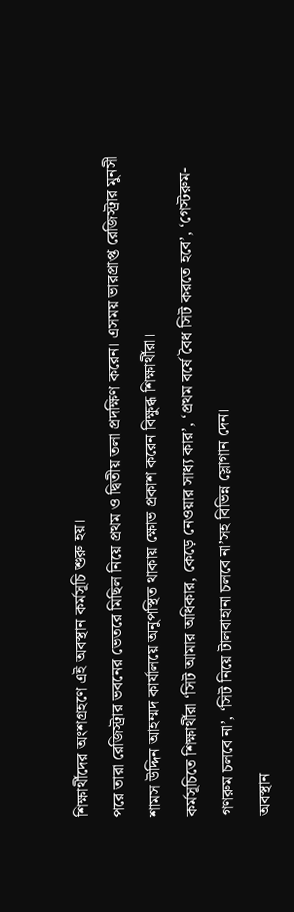শিক্ষার্থীদের অংশগ্রহণে এই অবস্থান কর্মসূচি শুরু হয়।
পরে তারা রেজিস্ট্রার ভবনের ভেতরে মিছিল নিয়ে প্রথম ও দ্বিতীয় তলা প্রদক্ষিণ করেন। এসময় ভারপ্রাপ্ত রেজিস্ট্রার মুনসী শামস উদ্দিন আহম্মদ কার্যালয়ে অনুপস্থিত থাকায় ক্ষোভ প্রকাশ করেন বিক্ষুব্ধ শিক্ষার্থীরা।
কর্মসূচিতে শিক্ষার্থীরা ‘সিট আমার অধিকার, কেড়ে নেওয়ার সাধ্য কার’, ‘প্রথম বর্ষে বৈধ সিট করতে হবে’, ‘গেস্টরুম-গণরুম চলবে না’, ‘সিট নিয়ে টালবাহানা চলবে না’সহ বিভিন্ন স্লোগান দেন।
অবস্থান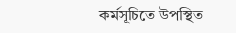কর্মসূচিতে উপস্থিত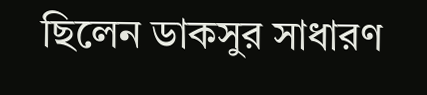ছিলেন ডাকসুর সাধারণ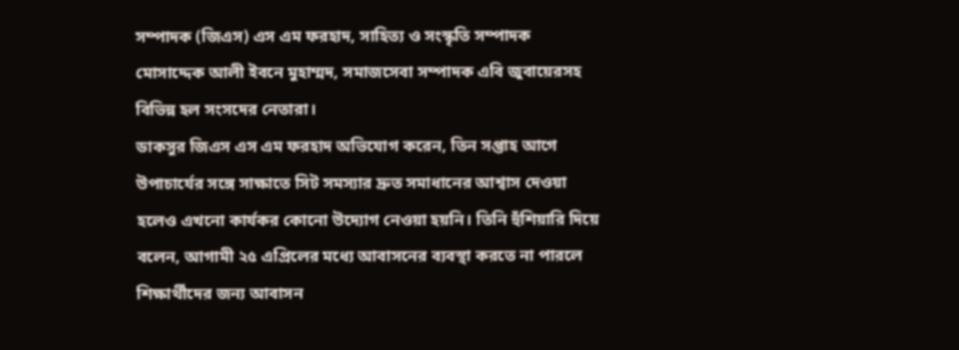সম্পাদক (জিএস) এস এম ফরহাদ, সাহিত্য ও সংস্কৃতি সম্পাদক মোসাদ্দেক আলী ইবনে মুহাম্মদ, সমাজসেবা সম্পাদক এবি জুবায়েরসহ বিভিন্ন হল সংসদের নেতারা।
ডাকসুর জিএস এস এম ফরহাদ অভিযোগ করেন, তিন সপ্তাহ আগে উপাচার্যের সঙ্গে সাক্ষাতে সিট সমস্যার দ্রুত সমাধানের আশ্বাস দেওয়া হলেও এখনো কার্যকর কোনো উদ্যোগ নেওয়া হয়নি। তিনি হুঁশিয়ারি দিয়ে বলেন, আগামী ২৫ এপ্রিলের মধ্যে আবাসনের ব্যবস্থা করতে না পারলে শিক্ষার্থীদের জন্য আবাসন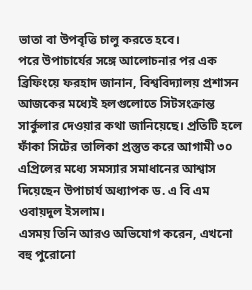ভাতা বা উপবৃত্তি চালু করতে হবে।
পরে উপাচার্যের সঙ্গে আলোচনার পর এক ব্রিফিংয়ে ফরহাদ জানান, বিশ্ববিদ্যালয় প্রশাসন আজকের মধ্যেই হলগুলোতে সিটসংক্রান্ত সার্কুলার দেওয়ার কথা জানিয়েছে। প্রতিটি হলে ফাঁকা সিটের তালিকা প্রস্তুত করে আগামী ৩০ এপ্রিলের মধ্যে সমস্যার সমাধানের আশ্বাস দিয়েছেন উপাচার্য অধ্যাপক ড. এ বি এম ওবায়দুল ইসলাম।
এসময় তিনি আরও অভিযোগ করেন, এখনো বহু পুরোনো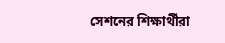সেশনের শিক্ষার্থীরা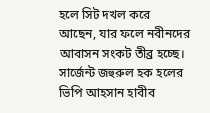হলে সিট দখল করে আছেন, যার ফলে নবীনদের আবাসন সংকট তীব্র হচ্ছে।
সার্জেন্ট জহুরুল হক হলের ভিপি আহসান হাবীব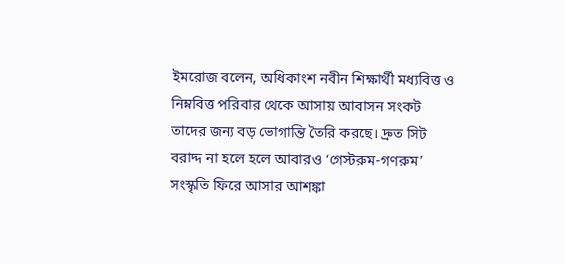ইমরোজ বলেন, অধিকাংশ নবীন শিক্ষার্থী মধ্যবিত্ত ও নিম্নবিত্ত পরিবার থেকে আসায় আবাসন সংকট তাদের জন্য বড় ভোগান্তি তৈরি করছে। দ্রুত সিট বরাদ্দ না হলে হলে আবারও ‘গেস্টরুম-গণরুম’ সংস্কৃতি ফিরে আসার আশঙ্কা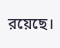রয়েছে।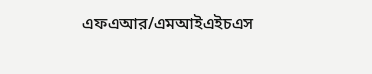এফএআর/এমআইএইচএস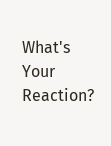What's Your Reaction?